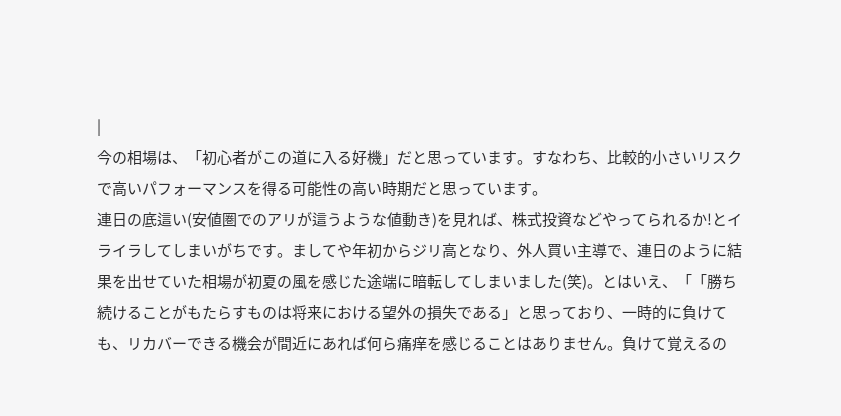|
今の相場は、「初心者がこの道に入る好機」だと思っています。すなわち、比較的小さいリスクで高いパフォーマンスを得る可能性の高い時期だと思っています。
連日の底這い(安値圏でのアリが這うような値動き)を見れば、株式投資などやってられるか!とイライラしてしまいがちです。ましてや年初からジリ高となり、外人買い主導で、連日のように結果を出せていた相場が初夏の風を感じた途端に暗転してしまいました(笑)。とはいえ、「「勝ち続けることがもたらすものは将来における望外の損失である」と思っており、一時的に負けても、リカバーできる機会が間近にあれば何ら痛痒を感じることはありません。負けて覚えるの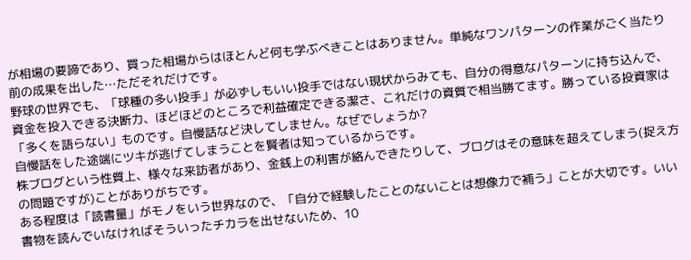が相場の要諦であり、買った相場からはほとんど何も学ぶべきことはありません。単純なワンパターンの作業がごく当たり前の成果を出した…ただそれだけです。
野球の世界でも、「球種の多い投手」が必ずしもいい投手ではない現状からみても、自分の得意なパターンに持ち込んで、資金を投入できる決断力、ほどほどのところで利益確定できる潔さ、これだけの資質で相当勝てます。勝っている投資家は「多くを語らない」ものです。自慢話など決してしません。なぜでしょうか?
自慢話をした途端にツキが逃げてしまうことを賢者は知っているからです。
株ブログという性質上、様々な来訪者があり、金銭上の利害が絡んできたりして、ブログはその意味を超えてしまう(捉え方の問題ですが)ことがありがちです。
ある程度は「読書量」がモノをいう世界なので、「自分で経験したことのないことは想像力で補う」ことが大切です。いい書物を読んでいなければそういったチカラを出せないため、10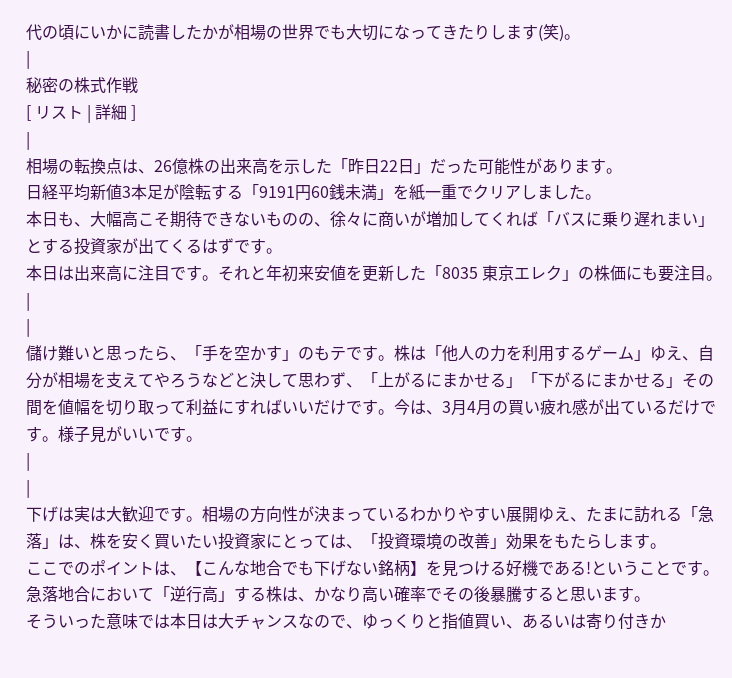代の頃にいかに読書したかが相場の世界でも大切になってきたりします(笑)。
|
秘密の株式作戦
[ リスト | 詳細 ]
|
相場の転換点は、26億株の出来高を示した「昨日22日」だった可能性があります。
日経平均新値3本足が陰転する「9191円60銭未満」を紙一重でクリアしました。
本日も、大幅高こそ期待できないものの、徐々に商いが増加してくれば「バスに乗り遅れまい」とする投資家が出てくるはずです。
本日は出来高に注目です。それと年初来安値を更新した「8035 東京エレク」の株価にも要注目。
|
|
儲け難いと思ったら、「手を空かす」のもテです。株は「他人の力を利用するゲーム」ゆえ、自分が相場を支えてやろうなどと決して思わず、「上がるにまかせる」「下がるにまかせる」その間を値幅を切り取って利益にすればいいだけです。今は、3月4月の買い疲れ感が出ているだけです。様子見がいいです。
|
|
下げは実は大歓迎です。相場の方向性が決まっているわかりやすい展開ゆえ、たまに訪れる「急落」は、株を安く買いたい投資家にとっては、「投資環境の改善」効果をもたらします。
ここでのポイントは、【こんな地合でも下げない銘柄】を見つける好機である!ということです。
急落地合において「逆行高」する株は、かなり高い確率でその後暴騰すると思います。
そういった意味では本日は大チャンスなので、ゆっくりと指値買い、あるいは寄り付きか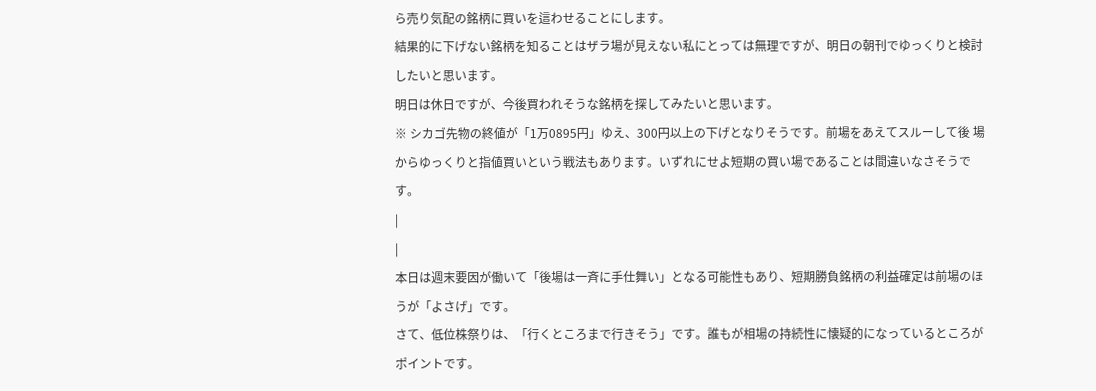ら売り気配の銘柄に買いを這わせることにします。
結果的に下げない銘柄を知ることはザラ場が見えない私にとっては無理ですが、明日の朝刊でゆっくりと検討したいと思います。
明日は休日ですが、今後買われそうな銘柄を探してみたいと思います。
※ シカゴ先物の終値が「1万0895円」ゆえ、300円以上の下げとなりそうです。前場をあえてスルーして後 場からゆっくりと指値買いという戦法もあります。いずれにせよ短期の買い場であることは間違いなさそうです。
|
|
本日は週末要因が働いて「後場は一斉に手仕舞い」となる可能性もあり、短期勝負銘柄の利益確定は前場のほうが「よさげ」です。
さて、低位株祭りは、「行くところまで行きそう」です。誰もが相場の持続性に懐疑的になっているところがポイントです。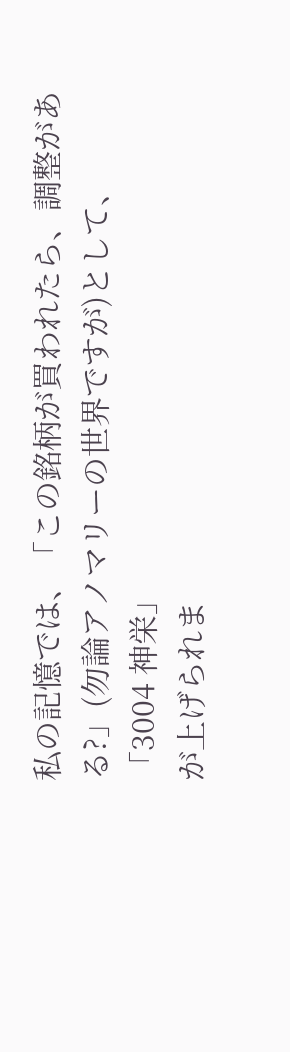私の記憶では、「この銘柄が買われたら、調整がある?」(勿論アノマリーの世界ですが)として、
「3004 神栄」
が上げられま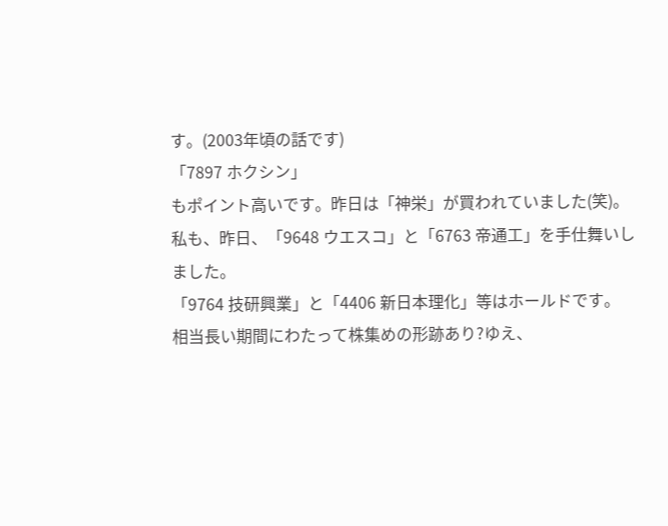す。(2003年頃の話です)
「7897 ホクシン」
もポイント高いです。昨日は「神栄」が買われていました(笑)。
私も、昨日、「9648 ウエスコ」と「6763 帝通工」を手仕舞いしました。
「9764 技研興業」と「4406 新日本理化」等はホールドです。
相当長い期間にわたって株集めの形跡あり?ゆえ、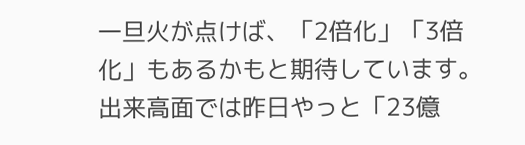一旦火が点けば、「2倍化」「3倍化」もあるかもと期待しています。
出来高面では昨日やっと「23億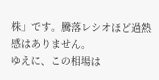株」です。騰落レシオほど過熱感はありません。
ゆえに、この相場は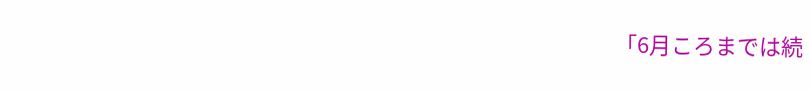「6月ころまでは続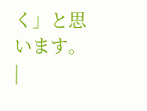く」と思います。
|